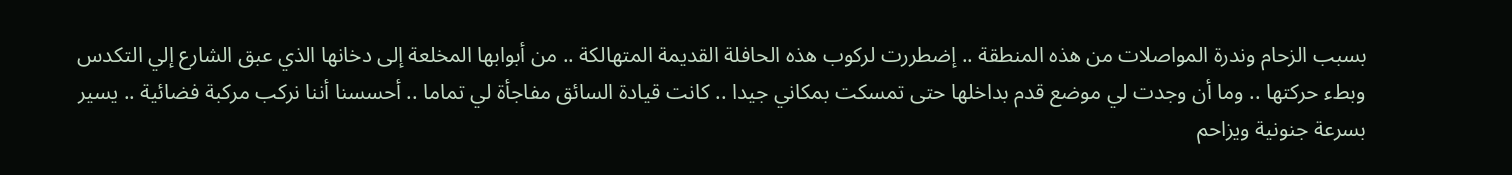بسبب الزحام وندرة المواصلات من هذه المنطقة .. إضطررت لركوب هذه الحافلة القديمة المتهالكة .. من أبوابها المخلعة إلى دخانها الذي عبق الشارع إلي التكدس وبطء حركتها .. وما أن وجدت لي موضع قدم بداخلها حتى تمسكت بمكاني جيدا .. كانت قيادة السائق مفاجأة لي تماما .. أحسسنا أننا نركب مركبة فضائية .. يسير بسرعة جنونية ويزاحم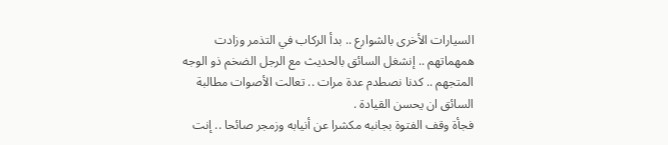السيارات الأخرى بالشوارع .. بدأ الركاب في التذمر وزادت همهماتهم .. إنشغل السائق بالحديث مع الرجل الضخم ذو الوجه المتجهم .. كدنا نصطدم عدة مرات .. تعالت الأصوات مطالبة السائق ان يحسن القيادة .
فجأة وقف الفتوة بجانبه مكشرا عن أنيابه وزمجر صائحا .. إنت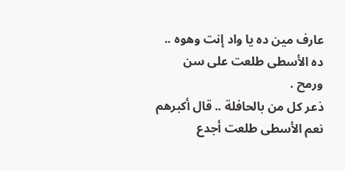عارف مين ده يا واد إنت وهوه .. ده الأسطى طلعت على سن ورمح .
ذعر كل من بالحافلة .. قال أكبرهم نعم الأسطى طلعت أجدع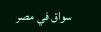سواق في مصر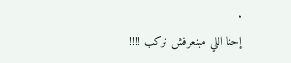.
إحنا اللي مبنعرفش نركب !!!!